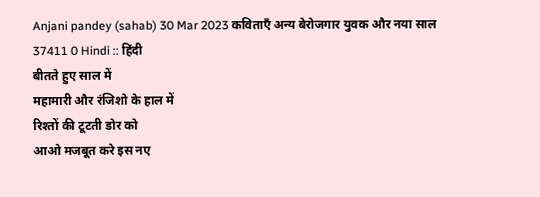Anjani pandey (sahab) 30 Mar 2023 कविताएँ अन्य बेरोजगार युवक और नया साल 37411 0 Hindi :: हिंदी
बीतते हुए साल में
महामारी और रंजिशो के हाल में
रिश्तों की टूटती डोर को
आओ मजबूत करे इस नए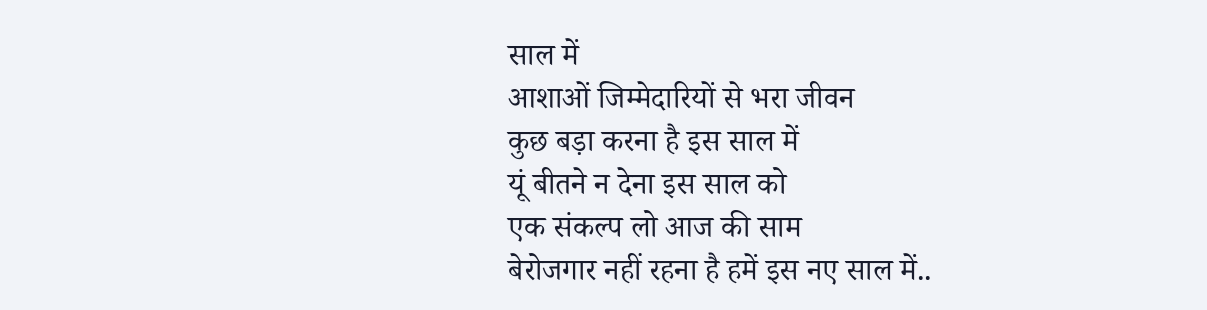साल में
आशाओं जिम्मेदारियों से भरा जीवन
कुछ बड़ा करना है इस साल में
यूं बीतने न देना इस साल को
एक संकल्प लो आज की साम
बेरोजगार नहीं रहना है हमें इस नए साल में..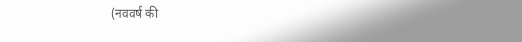(नववर्ष की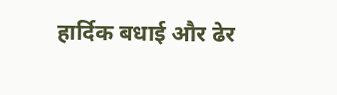हार्दिक बधाई और ढेर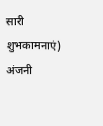सारी शुभकामनाएं)
अंजनी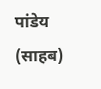पांडेय (साहब)